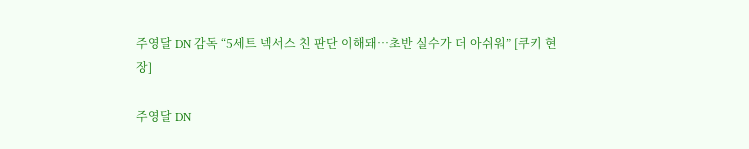주영달 DN 감독 “5세트 넥서스 친 판단 이해돼…초반 실수가 더 아쉬워” [쿠키 현장]

주영달 DN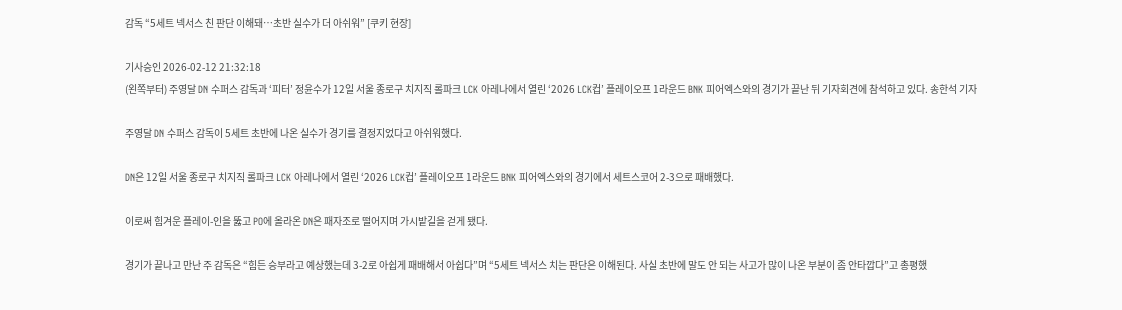감독 “5세트 넥서스 친 판단 이해돼…초반 실수가 더 아쉬워” [쿠키 현장]

기사승인 2026-02-12 21:32:18
(왼쪽부터) 주영달 DN 수퍼스 감독과 ‘피터’ 정윤수가 12일 서울 종로구 치지직 롤파크 LCK 아레나에서 열린 ‘2026 LCK컵’ 플레이오프 1라운드 BNK 피어엑스와의 경기가 끝난 뒤 기자회견에 참석하고 있다. 송한석 기자

주영달 DN 수퍼스 감독이 5세트 초반에 나온 실수가 경기를 결정지었다고 아쉬워했다.

DN은 12일 서울 종로구 치지직 롤파크 LCK 아레나에서 열린 ‘2026 LCK컵’ 플레이오프 1라운드 BNK 피어엑스와의 경기에서 세트스코어 2-3으로 패배했다.

이로써 힘겨운 플레이-인을 뚫고 PO에 올라온 DN은 패자조로 떨어지며 가시밭길을 걷게 됐다.

경기가 끝나고 만난 주 감독은 “힘든 승부라고 예상했는데 3-2로 아쉽게 패배해서 아쉽다”며 “5세트 넥서스 치는 판단은 이해된다. 사실 초반에 말도 안 되는 사고가 많이 나온 부분이 좀 안타깝다”고 총평했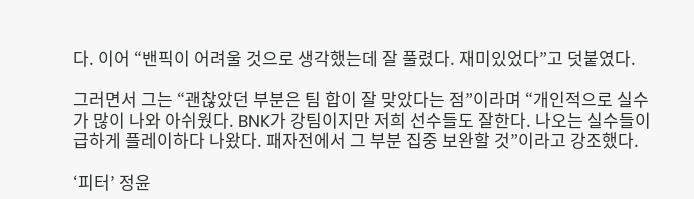다. 이어 “밴픽이 어려울 것으로 생각했는데 잘 풀렸다. 재미있었다”고 덧붙였다.

그러면서 그는 “괜찮았던 부분은 팀 합이 잘 맞았다는 점”이라며 “개인적으로 실수가 많이 나와 아쉬웠다. BNK가 강팀이지만 저희 선수들도 잘한다. 나오는 실수들이 급하게 플레이하다 나왔다. 패자전에서 그 부분 집중 보완할 것”이라고 강조했다.

‘피터’ 정윤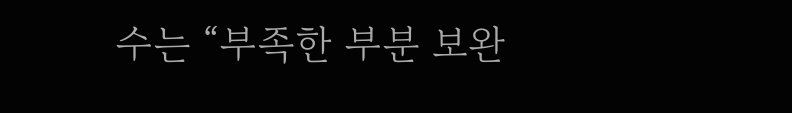수는 “부족한 부분 보완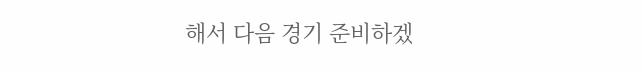해서 다음 경기 준비하겠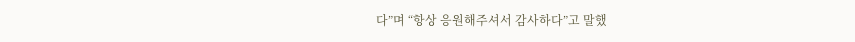다”며 “항상 응원해주셔서 감사하다”고 말했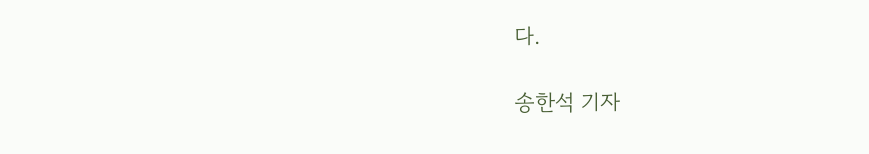다.

송한석 기자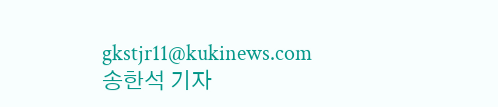gkstjr11@kukinews.com
송한석 기자